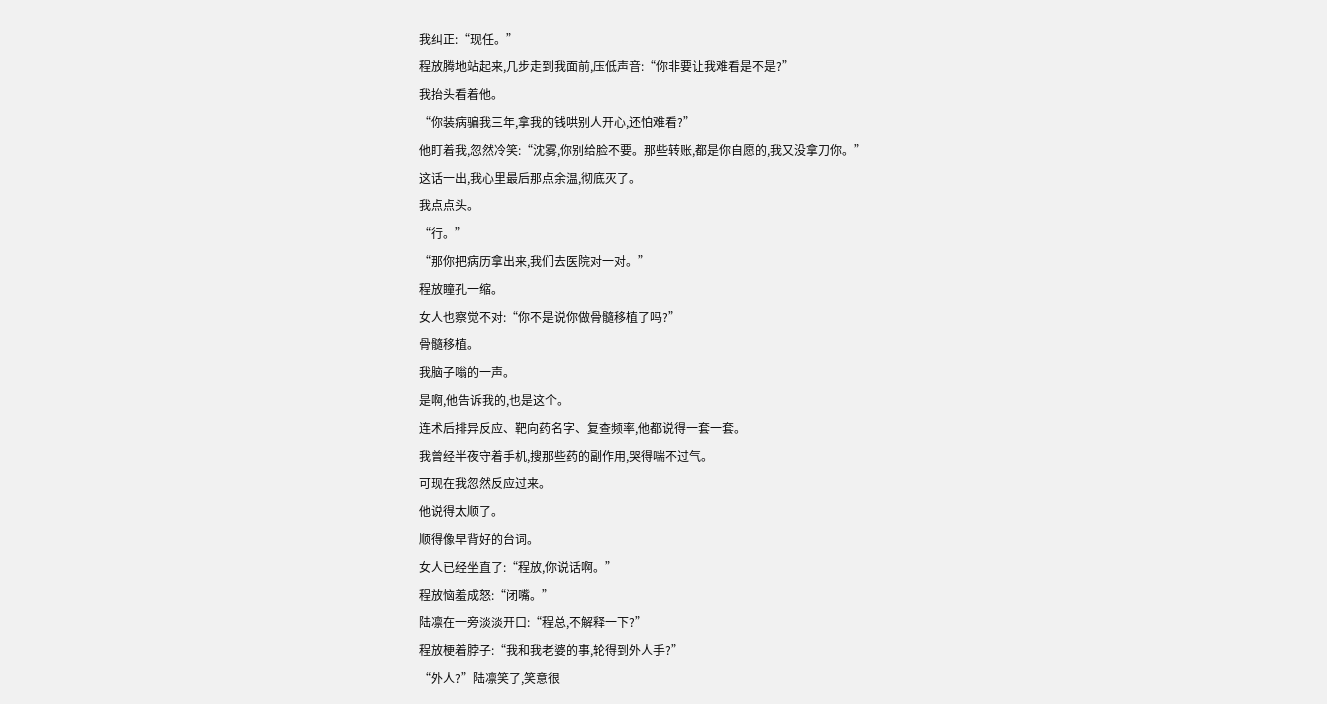我纠正:“现任。”
程放腾地站起来,几步走到我面前,压低声音:“你非要让我难看是不是?”
我抬头看着他。
“你装病骗我三年,拿我的钱哄别人开心,还怕难看?”
他盯着我,忽然冷笑:“沈雾,你别给脸不要。那些转账,都是你自愿的,我又没拿刀你。”
这话一出,我心里最后那点余温,彻底灭了。
我点点头。
“行。”
“那你把病历拿出来,我们去医院对一对。”
程放瞳孔一缩。
女人也察觉不对:“你不是说你做骨髓移植了吗?”
骨髓移植。
我脑子嗡的一声。
是啊,他告诉我的,也是这个。
连术后排异反应、靶向药名字、复查频率,他都说得一套一套。
我曾经半夜守着手机,搜那些药的副作用,哭得喘不过气。
可现在我忽然反应过来。
他说得太顺了。
顺得像早背好的台词。
女人已经坐直了:“程放,你说话啊。”
程放恼羞成怒:“闭嘴。”
陆凛在一旁淡淡开口:“程总,不解释一下?”
程放梗着脖子:“我和我老婆的事,轮得到外人手?”
“外人?”陆凛笑了,笑意很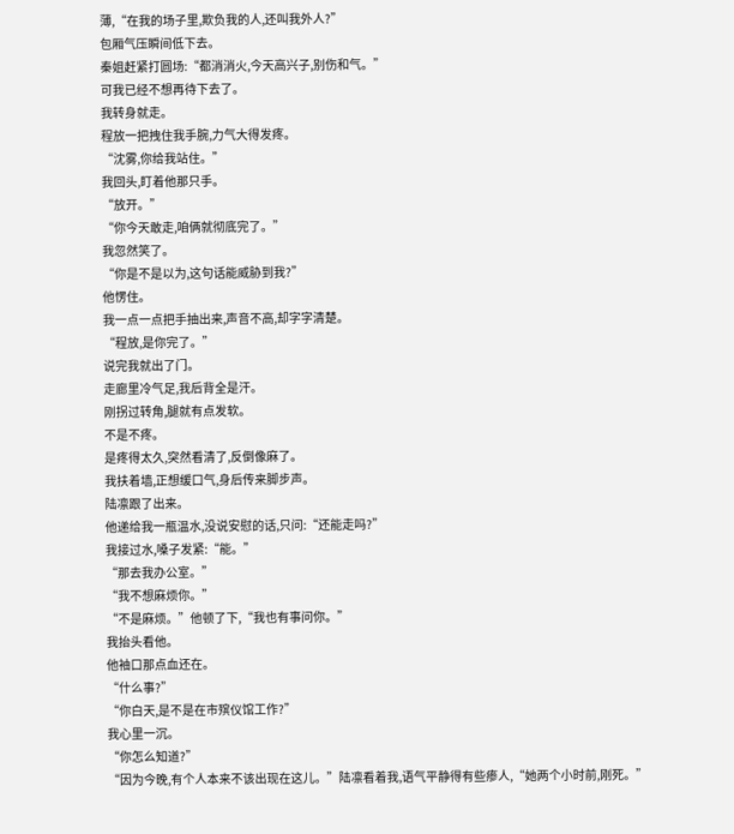薄,“在我的场子里,欺负我的人,还叫我外人?”
包厢气压瞬间低下去。
秦姐赶紧打圆场:“都消消火,今天高兴子,别伤和气。”
可我已经不想再待下去了。
我转身就走。
程放一把拽住我手腕,力气大得发疼。
“沈雾,你给我站住。”
我回头,盯着他那只手。
“放开。”
“你今天敢走,咱俩就彻底完了。”
我忽然笑了。
“你是不是以为,这句话能威胁到我?”
他愣住。
我一点一点把手抽出来,声音不高,却字字清楚。
“程放,是你完了。”
说完我就出了门。
走廊里冷气足,我后背全是汗。
刚拐过转角,腿就有点发软。
不是不疼。
是疼得太久,突然看清了,反倒像麻了。
我扶着墙,正想缓口气,身后传来脚步声。
陆凛跟了出来。
他递给我一瓶温水,没说安慰的话,只问:“还能走吗?”
我接过水,嗓子发紧:“能。”
“那去我办公室。”
“我不想麻烦你。”
“不是麻烦。”他顿了下,“我也有事问你。”
我抬头看他。
他袖口那点血还在。
“什么事?”
“你白天,是不是在市殡仪馆工作?”
我心里一沉。
“你怎么知道?”
“因为今晚,有个人本来不该出现在这儿。”陆凛看着我,语气平静得有些瘆人,“她两个小时前,刚死。”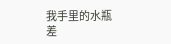我手里的水瓶差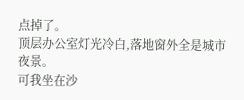点掉了。
顶层办公室灯光冷白,落地窗外全是城市夜景。
可我坐在沙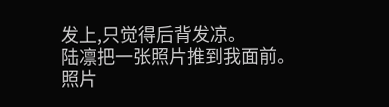发上,只觉得后背发凉。
陆凛把一张照片推到我面前。
照片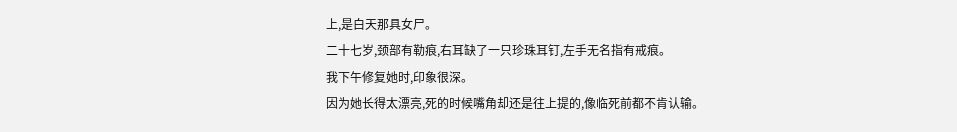上,是白天那具女尸。
二十七岁,颈部有勒痕,右耳缺了一只珍珠耳钉,左手无名指有戒痕。
我下午修复她时,印象很深。
因为她长得太漂亮,死的时候嘴角却还是往上提的,像临死前都不肯认输。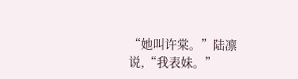“她叫许棠。”陆凛说,“我表妹。”